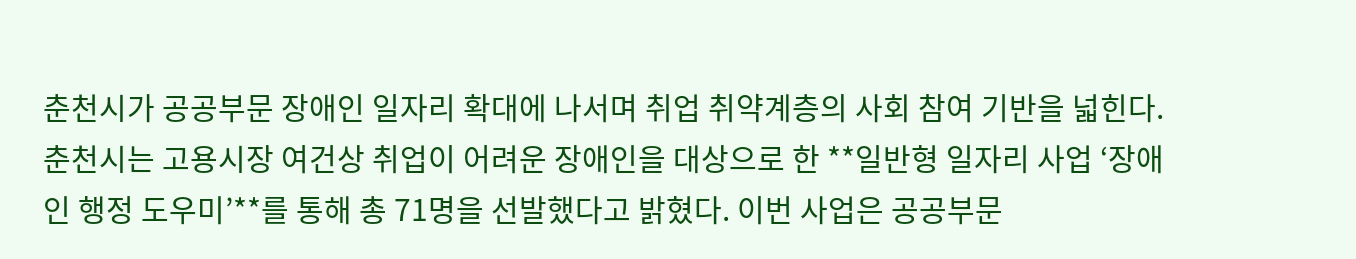춘천시가 공공부문 장애인 일자리 확대에 나서며 취업 취약계층의 사회 참여 기반을 넓힌다. 춘천시는 고용시장 여건상 취업이 어려운 장애인을 대상으로 한 **일반형 일자리 사업 ‘장애인 행정 도우미’**를 통해 총 71명을 선발했다고 밝혔다. 이번 사업은 공공부문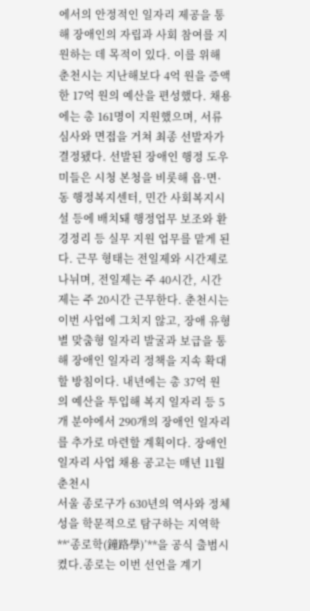에서의 안정적인 일자리 제공을 통해 장애인의 자립과 사회 참여를 지원하는 데 목적이 있다. 이를 위해 춘천시는 지난해보다 4억 원을 증액한 17억 원의 예산을 편성했다. 채용에는 총 161명이 지원했으며, 서류심사와 면접을 거쳐 최종 선발자가 결정됐다. 선발된 장애인 행정 도우미들은 시청 본청을 비롯해 읍·면·동 행정복지센터, 민간 사회복지시설 등에 배치돼 행정업무 보조와 환경정리 등 실무 지원 업무를 맡게 된다. 근무 형태는 전일제와 시간제로 나뉘며, 전일제는 주 40시간, 시간제는 주 20시간 근무한다. 춘천시는 이번 사업에 그치지 않고, 장애 유형별 맞춤형 일자리 발굴과 보급을 통해 장애인 일자리 정책을 지속 확대할 방침이다. 내년에는 총 37억 원의 예산을 투입해 복지 일자리 등 5개 분야에서 290개의 장애인 일자리를 추가로 마련할 계획이다. 장애인 일자리 사업 채용 공고는 매년 11월 춘천시
서울 종로구가 630년의 역사와 정체성을 학문적으로 탐구하는 지역학 **‘종로학(鐘路學)’**을 공식 출범시켰다.종로는 이번 선언을 계기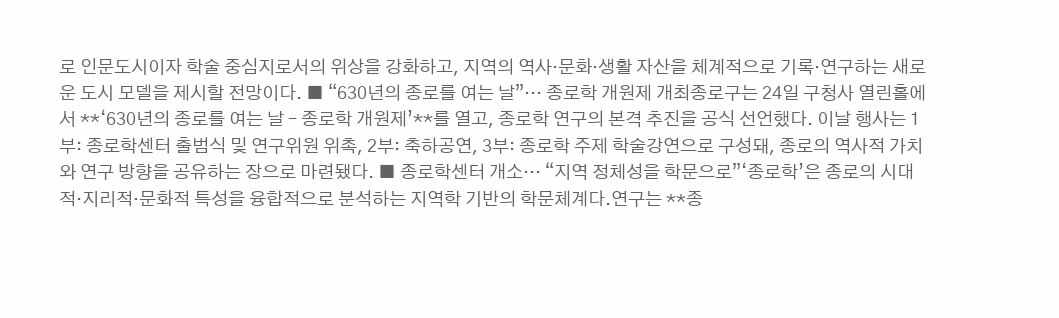로 인문도시이자 학술 중심지로서의 위상을 강화하고, 지역의 역사·문화·생활 자산을 체계적으로 기록·연구하는 새로운 도시 모델을 제시할 전망이다. ■ “630년의 종로를 여는 날”… 종로학 개원제 개최종로구는 24일 구청사 열린홀에서 **‘630년의 종로를 여는 날 – 종로학 개원제’**를 열고, 종로학 연구의 본격 추진을 공식 선언했다. 이날 행사는 1부: 종로학센터 출범식 및 연구위원 위촉, 2부: 축하공연, 3부: 종로학 주제 학술강연으로 구성돼, 종로의 역사적 가치와 연구 방향을 공유하는 장으로 마련됐다. ■ 종로학센터 개소… “지역 정체성을 학문으로”‘종로학’은 종로의 시대적·지리적·문화적 특성을 융합적으로 분석하는 지역학 기반의 학문체계다.연구는 **종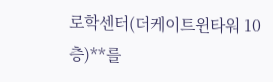로학센터(더케이트윈타워 10층)**를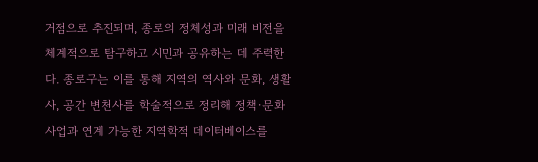거점으로 추진되며, 종로의 정체성과 미래 비전을 체계적으로 탐구하고 시민과 공유하는 데 주력한다. 종로구는 이를 통해 지역의 역사와 문화, 생활사, 공간 변천사를 학술적으로 정리해 정책·문화사업과 연계 가능한 지역학적 데이터베이스를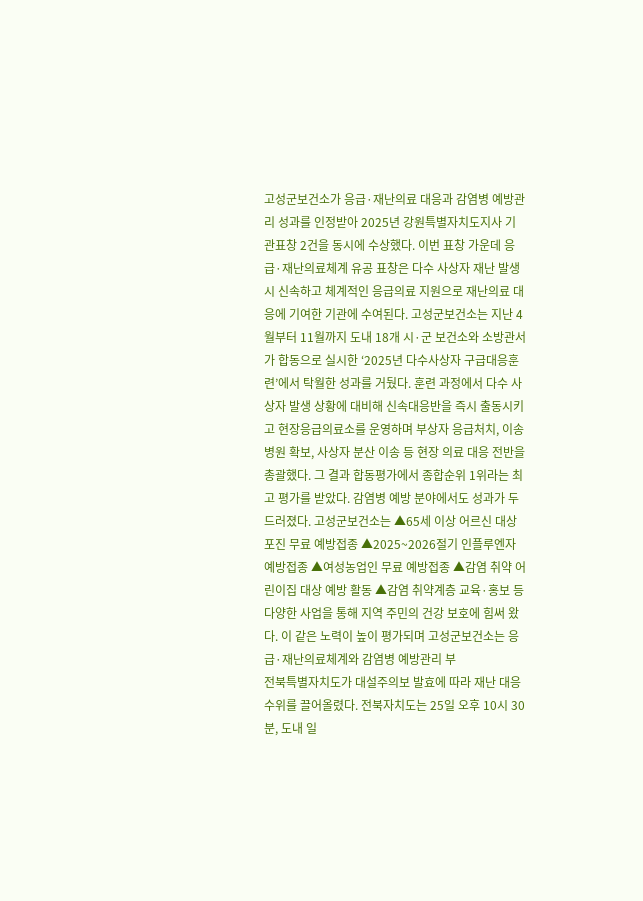고성군보건소가 응급·재난의료 대응과 감염병 예방관리 성과를 인정받아 2025년 강원특별자치도지사 기관표창 2건을 동시에 수상했다. 이번 표창 가운데 응급·재난의료체계 유공 표창은 다수 사상자 재난 발생 시 신속하고 체계적인 응급의료 지원으로 재난의료 대응에 기여한 기관에 수여된다. 고성군보건소는 지난 4월부터 11월까지 도내 18개 시·군 보건소와 소방관서가 합동으로 실시한 ‘2025년 다수사상자 구급대응훈련’에서 탁월한 성과를 거뒀다. 훈련 과정에서 다수 사상자 발생 상황에 대비해 신속대응반을 즉시 출동시키고 현장응급의료소를 운영하며 부상자 응급처치, 이송 병원 확보, 사상자 분산 이송 등 현장 의료 대응 전반을 총괄했다. 그 결과 합동평가에서 종합순위 1위라는 최고 평가를 받았다. 감염병 예방 분야에서도 성과가 두드러졌다. 고성군보건소는 ▲65세 이상 어르신 대상포진 무료 예방접종 ▲2025~2026절기 인플루엔자 예방접종 ▲여성농업인 무료 예방접종 ▲감염 취약 어린이집 대상 예방 활동 ▲감염 취약계층 교육·홍보 등 다양한 사업을 통해 지역 주민의 건강 보호에 힘써 왔다. 이 같은 노력이 높이 평가되며 고성군보건소는 응급·재난의료체계와 감염병 예방관리 부
전북특별자치도가 대설주의보 발효에 따라 재난 대응 수위를 끌어올렸다. 전북자치도는 25일 오후 10시 30분, 도내 일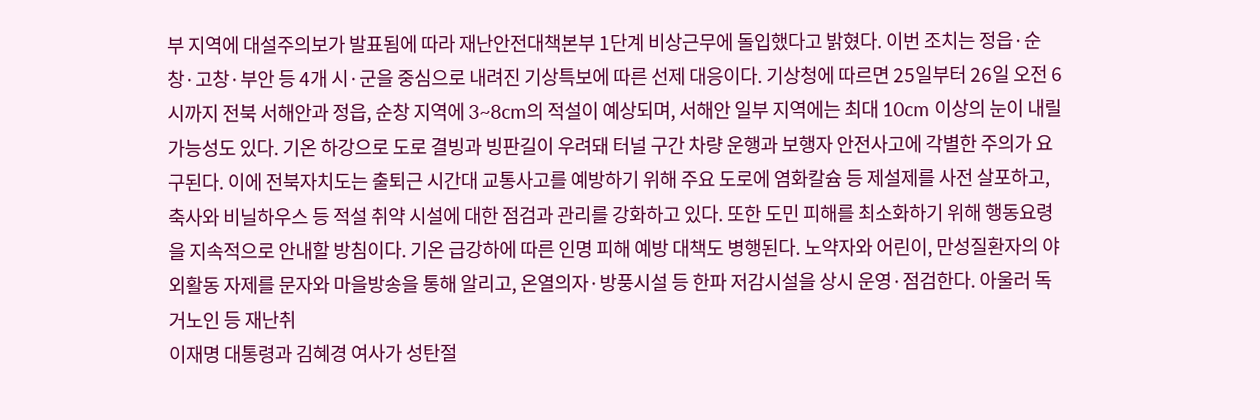부 지역에 대설주의보가 발표됨에 따라 재난안전대책본부 1단계 비상근무에 돌입했다고 밝혔다. 이번 조치는 정읍·순창·고창·부안 등 4개 시·군을 중심으로 내려진 기상특보에 따른 선제 대응이다. 기상청에 따르면 25일부터 26일 오전 6시까지 전북 서해안과 정읍, 순창 지역에 3~8cm의 적설이 예상되며, 서해안 일부 지역에는 최대 10cm 이상의 눈이 내릴 가능성도 있다. 기온 하강으로 도로 결빙과 빙판길이 우려돼 터널 구간 차량 운행과 보행자 안전사고에 각별한 주의가 요구된다. 이에 전북자치도는 출퇴근 시간대 교통사고를 예방하기 위해 주요 도로에 염화칼슘 등 제설제를 사전 살포하고, 축사와 비닐하우스 등 적설 취약 시설에 대한 점검과 관리를 강화하고 있다. 또한 도민 피해를 최소화하기 위해 행동요령을 지속적으로 안내할 방침이다. 기온 급강하에 따른 인명 피해 예방 대책도 병행된다. 노약자와 어린이, 만성질환자의 야외활동 자제를 문자와 마을방송을 통해 알리고, 온열의자·방풍시설 등 한파 저감시설을 상시 운영·점검한다. 아울러 독거노인 등 재난취
이재명 대통령과 김혜경 여사가 성탄절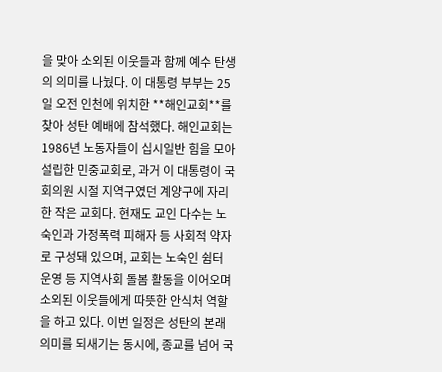을 맞아 소외된 이웃들과 함께 예수 탄생의 의미를 나눴다. 이 대통령 부부는 25일 오전 인천에 위치한 **해인교회**를 찾아 성탄 예배에 참석했다. 해인교회는 1986년 노동자들이 십시일반 힘을 모아 설립한 민중교회로, 과거 이 대통령이 국회의원 시절 지역구였던 계양구에 자리한 작은 교회다. 현재도 교인 다수는 노숙인과 가정폭력 피해자 등 사회적 약자로 구성돼 있으며, 교회는 노숙인 쉼터 운영 등 지역사회 돌봄 활동을 이어오며 소외된 이웃들에게 따뜻한 안식처 역할을 하고 있다. 이번 일정은 성탄의 본래 의미를 되새기는 동시에, 종교를 넘어 국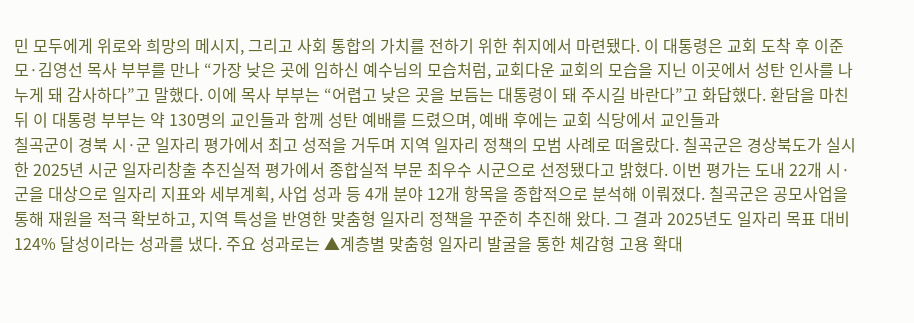민 모두에게 위로와 희망의 메시지, 그리고 사회 통합의 가치를 전하기 위한 취지에서 마련됐다. 이 대통령은 교회 도착 후 이준모·김영선 목사 부부를 만나 “가장 낮은 곳에 임하신 예수님의 모습처럼, 교회다운 교회의 모습을 지닌 이곳에서 성탄 인사를 나누게 돼 감사하다”고 말했다. 이에 목사 부부는 “어렵고 낮은 곳을 보듬는 대통령이 돼 주시길 바란다”고 화답했다. 환담을 마친 뒤 이 대통령 부부는 약 130명의 교인들과 함께 성탄 예배를 드렸으며, 예배 후에는 교회 식당에서 교인들과
칠곡군이 경북 시·군 일자리 평가에서 최고 성적을 거두며 지역 일자리 정책의 모범 사례로 떠올랐다. 칠곡군은 경상북도가 실시한 2025년 시군 일자리창출 추진실적 평가에서 종합실적 부문 최우수 시군으로 선정됐다고 밝혔다. 이번 평가는 도내 22개 시·군을 대상으로 일자리 지표와 세부계획, 사업 성과 등 4개 분야 12개 항목을 종합적으로 분석해 이뤄졌다. 칠곡군은 공모사업을 통해 재원을 적극 확보하고, 지역 특성을 반영한 맞춤형 일자리 정책을 꾸준히 추진해 왔다. 그 결과 2025년도 일자리 목표 대비 124% 달성이라는 성과를 냈다. 주요 성과로는 ▲계층별 맞춤형 일자리 발굴을 통한 체감형 고용 확대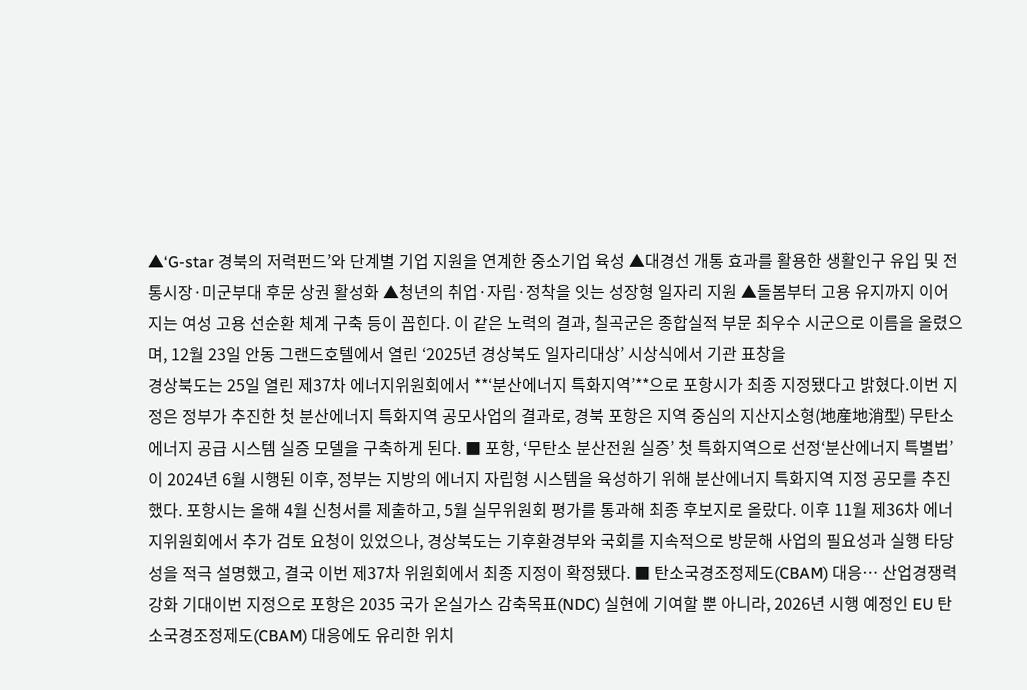▲‘G-star 경북의 저력펀드’와 단계별 기업 지원을 연계한 중소기업 육성 ▲대경선 개통 효과를 활용한 생활인구 유입 및 전통시장·미군부대 후문 상권 활성화 ▲청년의 취업·자립·정착을 잇는 성장형 일자리 지원 ▲돌봄부터 고용 유지까지 이어지는 여성 고용 선순환 체계 구축 등이 꼽힌다. 이 같은 노력의 결과, 칠곡군은 종합실적 부문 최우수 시군으로 이름을 올렸으며, 12월 23일 안동 그랜드호텔에서 열린 ‘2025년 경상북도 일자리대상’ 시상식에서 기관 표창을
경상북도는 25일 열린 제37차 에너지위원회에서 **‘분산에너지 특화지역’**으로 포항시가 최종 지정됐다고 밝혔다.이번 지정은 정부가 추진한 첫 분산에너지 특화지역 공모사업의 결과로, 경북 포항은 지역 중심의 지산지소형(地産地消型) 무탄소 에너지 공급 시스템 실증 모델을 구축하게 된다. ■ 포항, ‘무탄소 분산전원 실증’ 첫 특화지역으로 선정‘분산에너지 특별법’이 2024년 6월 시행된 이후, 정부는 지방의 에너지 자립형 시스템을 육성하기 위해 분산에너지 특화지역 지정 공모를 추진했다. 포항시는 올해 4월 신청서를 제출하고, 5월 실무위원회 평가를 통과해 최종 후보지로 올랐다. 이후 11월 제36차 에너지위원회에서 추가 검토 요청이 있었으나, 경상북도는 기후환경부와 국회를 지속적으로 방문해 사업의 필요성과 실행 타당성을 적극 설명했고, 결국 이번 제37차 위원회에서 최종 지정이 확정됐다. ■ 탄소국경조정제도(CBAM) 대응… 산업경쟁력 강화 기대이번 지정으로 포항은 2035 국가 온실가스 감축목표(NDC) 실현에 기여할 뿐 아니라, 2026년 시행 예정인 EU 탄소국경조정제도(CBAM) 대응에도 유리한 위치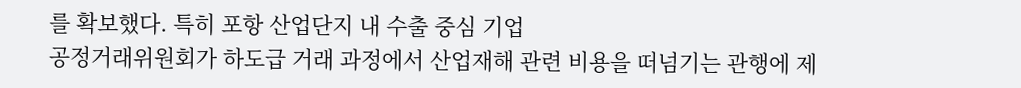를 확보했다. 특히 포항 산업단지 내 수출 중심 기업
공정거래위원회가 하도급 거래 과정에서 산업재해 관련 비용을 떠넘기는 관행에 제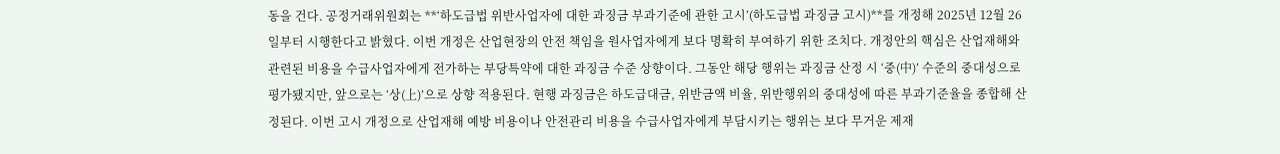동을 건다. 공정거래위원회는 **‘하도급법 위반사업자에 대한 과징금 부과기준에 관한 고시’(하도급법 과징금 고시)**를 개정해 2025년 12월 26일부터 시행한다고 밝혔다. 이번 개정은 산업현장의 안전 책임을 원사업자에게 보다 명확히 부여하기 위한 조치다. 개정안의 핵심은 산업재해와 관련된 비용을 수급사업자에게 전가하는 부당특약에 대한 과징금 수준 상향이다. 그동안 해당 행위는 과징금 산정 시 ‘중(中)’ 수준의 중대성으로 평가됐지만, 앞으로는 ‘상(上)’으로 상향 적용된다. 현행 과징금은 하도급대금, 위반금액 비율, 위반행위의 중대성에 따른 부과기준율을 종합해 산정된다. 이번 고시 개정으로 산업재해 예방 비용이나 안전관리 비용을 수급사업자에게 부담시키는 행위는 보다 무거운 제재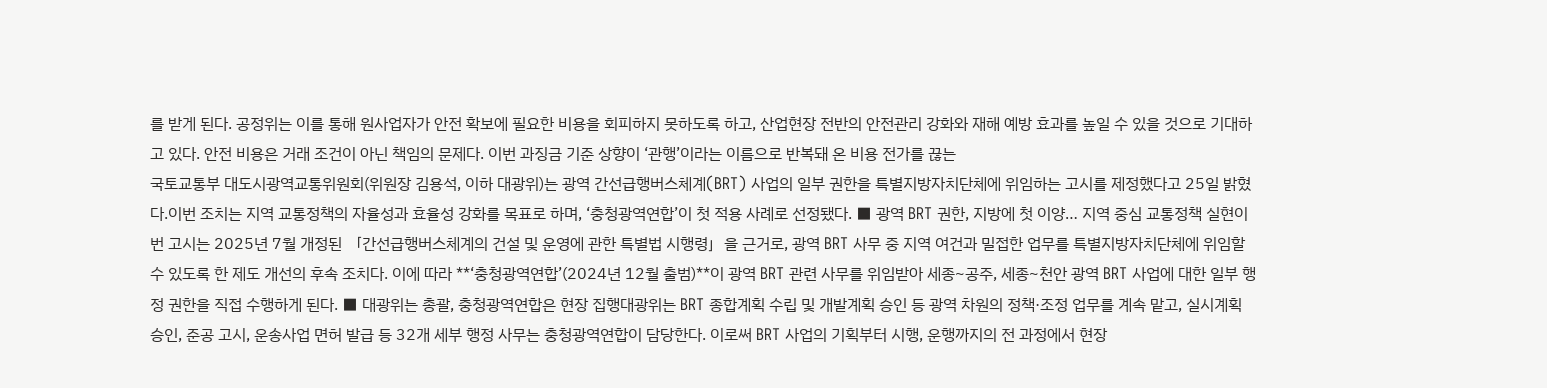를 받게 된다. 공정위는 이를 통해 원사업자가 안전 확보에 필요한 비용을 회피하지 못하도록 하고, 산업현장 전반의 안전관리 강화와 재해 예방 효과를 높일 수 있을 것으로 기대하고 있다. 안전 비용은 거래 조건이 아닌 책임의 문제다. 이번 과징금 기준 상향이 ‘관행’이라는 이름으로 반복돼 온 비용 전가를 끊는
국토교통부 대도시광역교통위원회(위원장 김용석, 이하 대광위)는 광역 간선급행버스체계(BRT) 사업의 일부 권한을 특별지방자치단체에 위임하는 고시를 제정했다고 25일 밝혔다.이번 조치는 지역 교통정책의 자율성과 효율성 강화를 목표로 하며, ‘충청광역연합’이 첫 적용 사례로 선정됐다. ■ 광역 BRT 권한, 지방에 첫 이양… 지역 중심 교통정책 실현이번 고시는 2025년 7월 개정된 「간선급행버스체계의 건설 및 운영에 관한 특별법 시행령」을 근거로, 광역 BRT 사무 중 지역 여건과 밀접한 업무를 특별지방자치단체에 위임할 수 있도록 한 제도 개선의 후속 조치다. 이에 따라 **‘충청광역연합’(2024년 12월 출범)**이 광역 BRT 관련 사무를 위임받아 세종~공주, 세종~천안 광역 BRT 사업에 대한 일부 행정 권한을 직접 수행하게 된다. ■ 대광위는 총괄, 충청광역연합은 현장 집행대광위는 BRT 종합계획 수립 및 개발계획 승인 등 광역 차원의 정책·조정 업무를 계속 맡고, 실시계획 승인, 준공 고시, 운송사업 면허 발급 등 32개 세부 행정 사무는 충청광역연합이 담당한다. 이로써 BRT 사업의 기획부터 시행, 운행까지의 전 과정에서 현장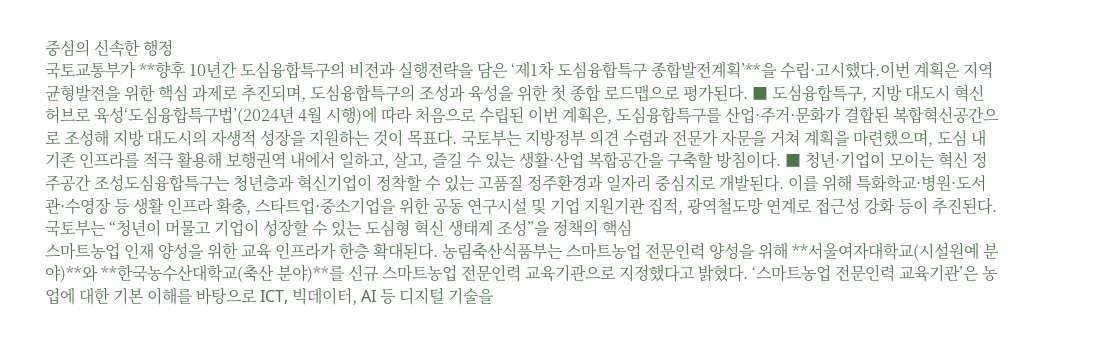중심의 신속한 행정
국토교통부가 **향후 10년간 도심융합특구의 비전과 실행전략을 담은 ‘제1차 도심융합특구 종합발전계획’**을 수립·고시했다.이번 계획은 지역 균형발전을 위한 핵심 과제로 추진되며, 도심융합특구의 조성과 육성을 위한 첫 종합 로드맵으로 평가된다. ■ 도심융합특구, 지방 대도시 혁신 허브로 육성‘도심융합특구법’(2024년 4월 시행)에 따라 처음으로 수립된 이번 계획은, 도심융합특구를 산업·주거·문화가 결합된 복합혁신공간으로 조성해 지방 대도시의 자생적 성장을 지원하는 것이 목표다. 국토부는 지방정부 의견 수렴과 전문가 자문을 거쳐 계획을 마련했으며, 도심 내 기존 인프라를 적극 활용해 보행권역 내에서 일하고, 살고, 즐길 수 있는 생활·산업 복합공간을 구축할 방침이다. ■ 청년·기업이 모이는 혁신 정주공간 조성도심융합특구는 청년층과 혁신기업이 정착할 수 있는 고품질 정주환경과 일자리 중심지로 개발된다. 이를 위해 특화학교·병원·도서관·수영장 등 생활 인프라 확충, 스타트업·중소기업을 위한 공동 연구시설 및 기업 지원기관 집적, 광역철도망 연계로 접근성 강화 등이 추진된다. 국토부는 “청년이 머물고 기업이 성장할 수 있는 도심형 혁신 생태계 조성”을 정책의 핵심
스마트농업 인재 양성을 위한 교육 인프라가 한층 확대된다. 농림축산식품부는 스마트농업 전문인력 양성을 위해 **서울여자대학교(시설원예 분야)**와 **한국농수산대학교(축산 분야)**를 신규 스마트농업 전문인력 교육기관으로 지정했다고 밝혔다. ‘스마트농업 전문인력 교육기관’은 농업에 대한 기본 이해를 바탕으로 ICT, 빅데이터, AI 등 디지털 기술을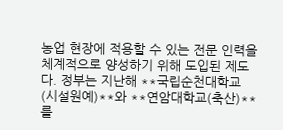농업 현장에 적용할 수 있는 전문 인력을 체계적으로 양성하기 위해 도입된 제도다. 정부는 지난해 **국립순천대학교(시설원예)**와 **연암대학교(축산)**를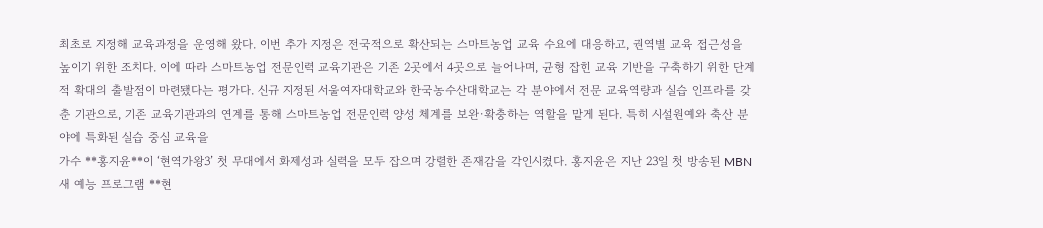최초로 지정해 교육과정을 운영해 왔다. 이번 추가 지정은 전국적으로 확산되는 스마트농업 교육 수요에 대응하고, 권역별 교육 접근성을 높이기 위한 조치다. 이에 따라 스마트농업 전문인력 교육기관은 기존 2곳에서 4곳으로 늘어나며, 균형 잡힌 교육 기반을 구축하기 위한 단계적 확대의 출발점이 마련됐다는 평가다. 신규 지정된 서울여자대학교와 한국농수산대학교는 각 분야에서 전문 교육역량과 실습 인프라를 갖춘 기관으로, 기존 교육기관과의 연계를 통해 스마트농업 전문인력 양성 체계를 보완·확충하는 역할을 맡게 된다. 특히 시설원예와 축산 분야에 특화된 실습 중심 교육을
가수 **홍지윤**이 ‘현역가왕3’ 첫 무대에서 화제성과 실력을 모두 잡으며 강렬한 존재감을 각인시켰다. 홍지윤은 지난 23일 첫 방송된 MBN 새 예능 프로그램 **현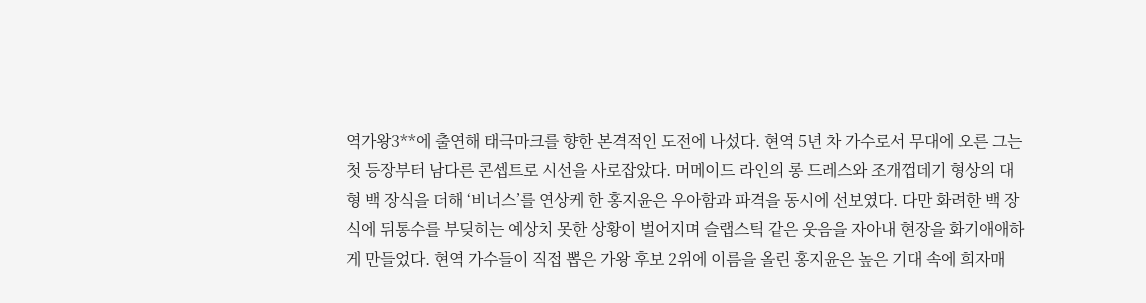역가왕3**에 출연해 태극마크를 향한 본격적인 도전에 나섰다. 현역 5년 차 가수로서 무대에 오른 그는 첫 등장부터 남다른 콘셉트로 시선을 사로잡았다. 머메이드 라인의 롱 드레스와 조개껍데기 형상의 대형 백 장식을 더해 ‘비너스’를 연상케 한 홍지윤은 우아함과 파격을 동시에 선보였다. 다만 화려한 백 장식에 뒤통수를 부딪히는 예상치 못한 상황이 벌어지며 슬랩스틱 같은 웃음을 자아내 현장을 화기애애하게 만들었다. 현역 가수들이 직접 뽑은 가왕 후보 2위에 이름을 올린 홍지윤은 높은 기대 속에 희자매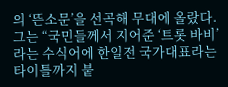의 ‘뜬소문’을 선곡해 무대에 올랐다. 그는 “국민들께서 지어준 ‘트롯 바비’라는 수식어에 한일전 국가대표라는 타이틀까지 붙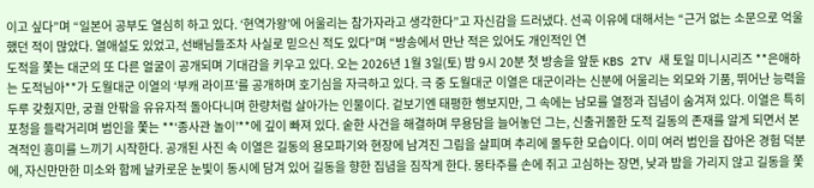이고 싶다”며 “일본어 공부도 열심히 하고 있다. ‘현역가왕’에 어울리는 참가자라고 생각한다”고 자신감을 드러냈다. 선곡 이유에 대해서는 “근거 없는 소문으로 억울했던 적이 많았다. 열애설도 있었고, 선배님들조차 사실로 믿으신 적도 있다”며 “방송에서 만난 적은 있어도 개인적인 연
도적을 쫓는 대군의 또 다른 얼굴이 공개되며 기대감을 키우고 있다. 오는 2026년 1월 3일(토) 밤 9시 20분 첫 방송을 앞둔 KBS 2TV 새 토일 미니시리즈 **은애하는 도적님아**가 도월대군 이열의 ‘부캐 라이프’를 공개하며 호기심을 자극하고 있다. 극 중 도월대군 이열은 대군이라는 신분에 어울리는 외모와 기품, 뛰어난 능력을 두루 갖췄지만, 궁궐 안팎을 유유자적 돌아다니며 한량처럼 살아가는 인물이다. 겉보기엔 태평한 행보지만, 그 속에는 남모를 열정과 집념이 숨겨져 있다. 이열은 특히 포청을 들락거리며 범인을 쫓는 **‘종사관 놀이’**에 깊이 빠져 있다. 숱한 사건을 해결하며 무용담을 늘어놓던 그는, 신출귀몰한 도적 길동의 존재를 알게 되면서 본격적인 흥미를 느끼기 시작한다. 공개된 사진 속 이열은 길동의 용모파기와 현장에 남겨진 그림을 살피며 추리에 몰두한 모습이다. 이미 여러 범인을 잡아온 경험 덕분에, 자신만만한 미소와 함께 날카로운 눈빛이 동시에 담겨 있어 길동을 향한 집념을 짐작게 한다. 몽타주를 손에 쥐고 고심하는 장면, 낮과 밤을 가리지 않고 길동을 쫓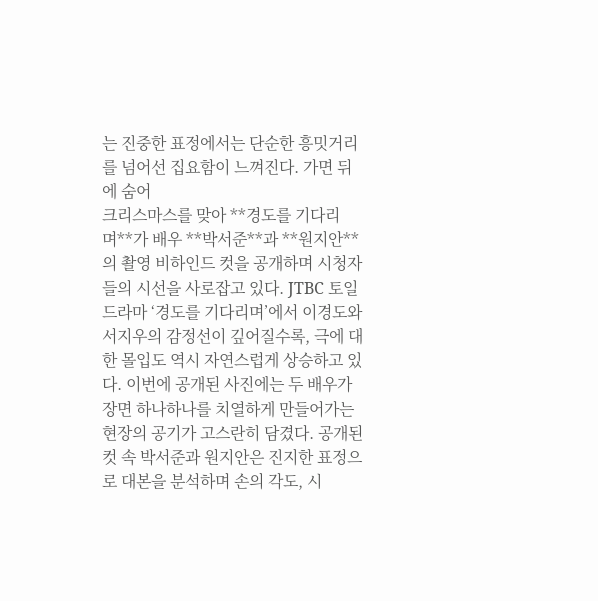는 진중한 표정에서는 단순한 흥밋거리를 넘어선 집요함이 느껴진다. 가면 뒤에 숨어
크리스마스를 맞아 **경도를 기다리며**가 배우 **박서준**과 **원지안**의 촬영 비하인드 컷을 공개하며 시청자들의 시선을 사로잡고 있다. JTBC 토일드라마 ‘경도를 기다리며’에서 이경도와 서지우의 감정선이 깊어질수록, 극에 대한 몰입도 역시 자연스럽게 상승하고 있다. 이번에 공개된 사진에는 두 배우가 장면 하나하나를 치열하게 만들어가는 현장의 공기가 고스란히 담겼다. 공개된 컷 속 박서준과 원지안은 진지한 표정으로 대본을 분석하며 손의 각도, 시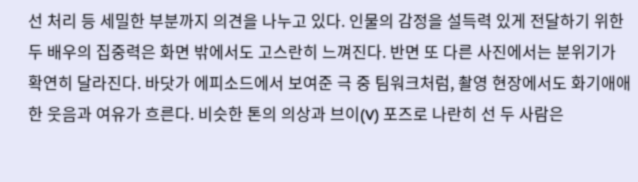선 처리 등 세밀한 부분까지 의견을 나누고 있다. 인물의 감정을 설득력 있게 전달하기 위한 두 배우의 집중력은 화면 밖에서도 고스란히 느껴진다. 반면 또 다른 사진에서는 분위기가 확연히 달라진다. 바닷가 에피소드에서 보여준 극 중 팀워크처럼, 촬영 현장에서도 화기애애한 웃음과 여유가 흐른다. 비슷한 톤의 의상과 브이(V) 포즈로 나란히 선 두 사람은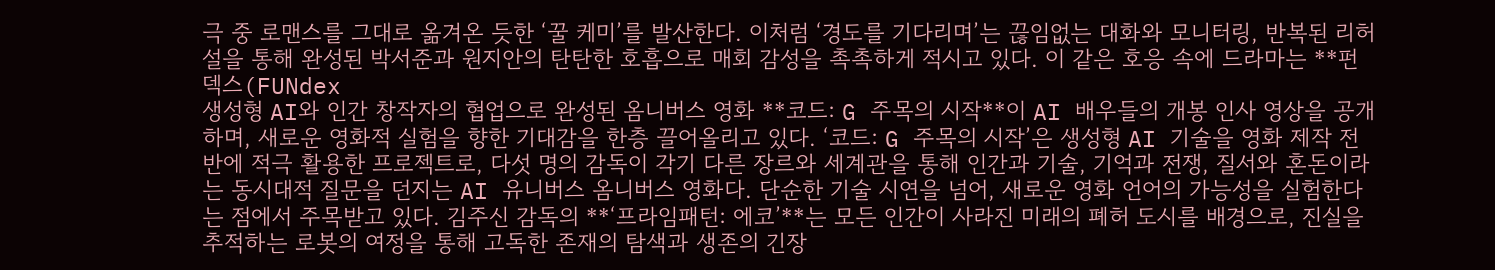극 중 로맨스를 그대로 옮겨온 듯한 ‘꿀 케미’를 발산한다. 이처럼 ‘경도를 기다리며’는 끊임없는 대화와 모니터링, 반복된 리허설을 통해 완성된 박서준과 원지안의 탄탄한 호흡으로 매회 감성을 촉촉하게 적시고 있다. 이 같은 호응 속에 드라마는 **펀덱스(FUNdex
생성형 AI와 인간 창작자의 협업으로 완성된 옴니버스 영화 **코드: G 주목의 시작**이 AI 배우들의 개봉 인사 영상을 공개하며, 새로운 영화적 실험을 향한 기대감을 한층 끌어올리고 있다. ‘코드: G 주목의 시작’은 생성형 AI 기술을 영화 제작 전반에 적극 활용한 프로젝트로, 다섯 명의 감독이 각기 다른 장르와 세계관을 통해 인간과 기술, 기억과 전쟁, 질서와 혼돈이라는 동시대적 질문을 던지는 AI 유니버스 옴니버스 영화다. 단순한 기술 시연을 넘어, 새로운 영화 언어의 가능성을 실험한다는 점에서 주목받고 있다. 김주신 감독의 **‘프라임패턴: 에코’**는 모든 인간이 사라진 미래의 폐허 도시를 배경으로, 진실을 추적하는 로봇의 여정을 통해 고독한 존재의 탐색과 생존의 긴장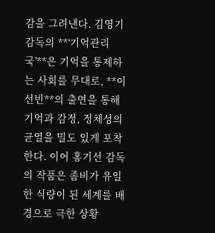감을 그려낸다. 김영기 감독의 **‘기억관리국’**은 기억을 통제하는 사회를 무대로, **이선빈**의 출연을 통해 기억과 감정, 정체성의 균열을 밀도 있게 포착한다. 이어 홍기선 감독의 작품은 좀비가 유일한 식량이 된 세계를 배경으로 극한 상황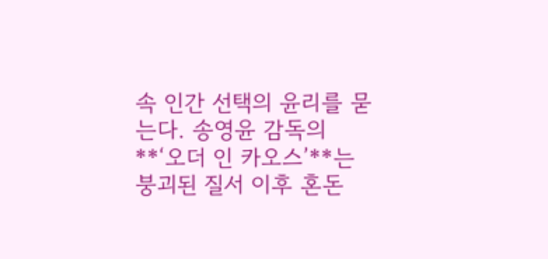속 인간 선택의 윤리를 묻는다. 송영윤 감독의 **‘오더 인 카오스’**는 붕괴된 질서 이후 혼돈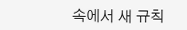속에서 새 규칙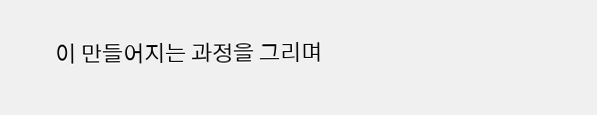이 만들어지는 과정을 그리며